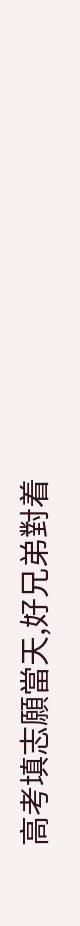高考填志願當天,好兄弟對着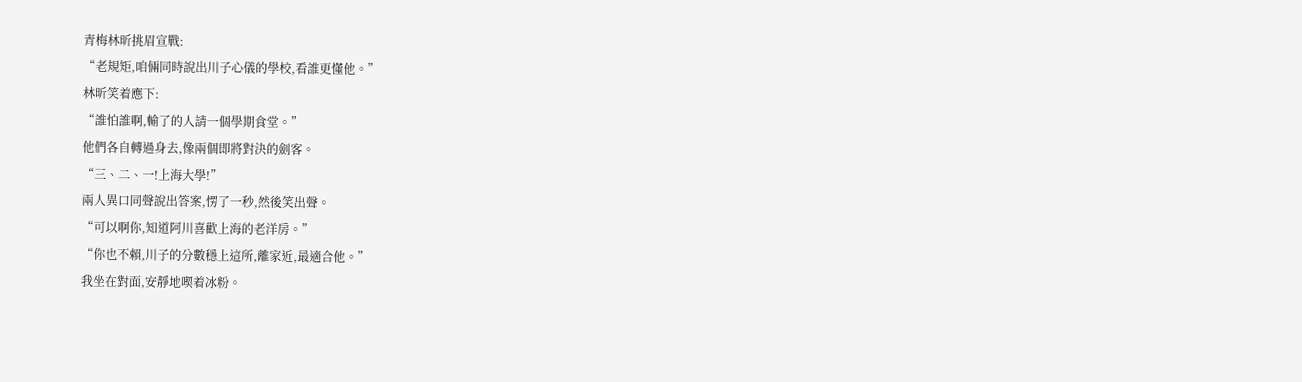青梅林昕挑眉宣戰:
“老規矩,咱倆同時說出川子心儀的學校,看誰更懂他。”
林昕笑着應下:
“誰怕誰啊,輸了的人請一個學期食堂。”
他們各自轉過身去,像兩個即將對決的劍客。
“三、二、一!上海大學!”
兩人異口同聲說出答案,愣了一秒,然後笑出聲。
“可以啊你,知道阿川喜歡上海的老洋房。”
“你也不賴,川子的分數穩上這所,離家近,最適合他。”
我坐在對面,安靜地喫着冰粉。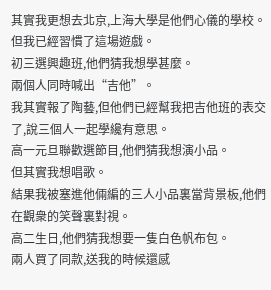其實我更想去北京,上海大學是他們心儀的學校。
但我已經習慣了這場遊戲。
初三選興趣班,他們猜我想學甚麼。
兩個人同時喊出“吉他”。
我其實報了陶藝,但他們已經幫我把吉他班的表交了,說三個人一起學纔有意思。
高一元旦聯歡選節目,他們猜我想演小品。
但其實我想唱歌。
結果我被塞進他倆編的三人小品裏當背景板,他們在觀衆的笑聲裏對視。
高二生日,他們猜我想要一隻白色帆布包。
兩人買了同款,送我的時候還感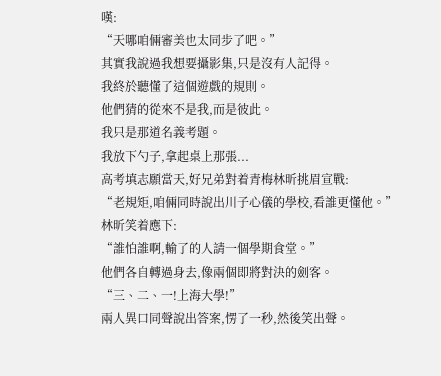嘆:
“天哪咱倆審美也太同步了吧。”
其實我說過我想要攝影集,只是沒有人記得。
我終於聽懂了這個遊戲的規則。
他們猜的從來不是我,而是彼此。
我只是那道名義考題。
我放下勺子,拿起桌上那張...
高考填志願當天,好兄弟對着青梅林昕挑眉宣戰:
“老規矩,咱倆同時說出川子心儀的學校,看誰更懂他。”
林昕笑着應下:
“誰怕誰啊,輸了的人請一個學期食堂。”
他們各自轉過身去,像兩個即將對決的劍客。
“三、二、一!上海大學!”
兩人異口同聲說出答案,愣了一秒,然後笑出聲。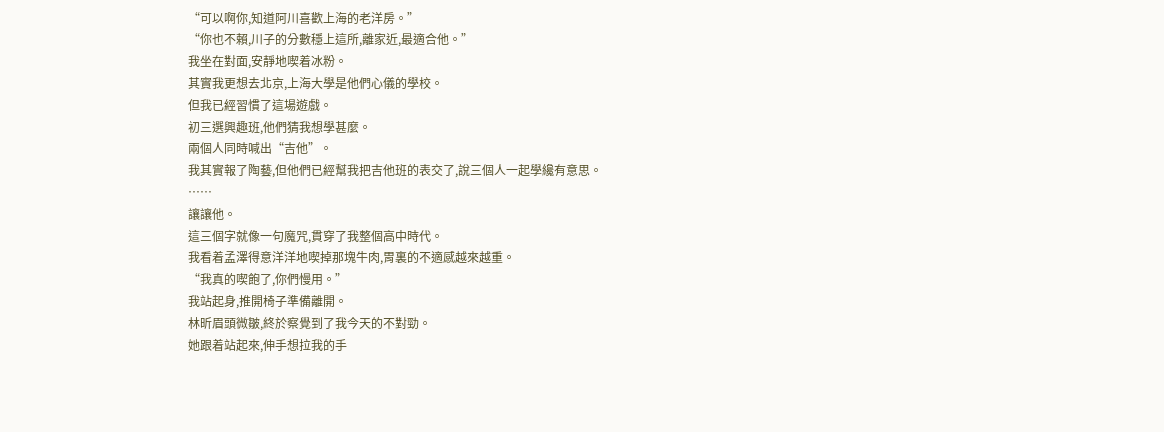“可以啊你,知道阿川喜歡上海的老洋房。”
“你也不賴,川子的分數穩上這所,離家近,最適合他。”
我坐在對面,安靜地喫着冰粉。
其實我更想去北京,上海大學是他們心儀的學校。
但我已經習慣了這場遊戲。
初三選興趣班,他們猜我想學甚麼。
兩個人同時喊出“吉他”。
我其實報了陶藝,但他們已經幫我把吉他班的表交了,說三個人一起學纔有意思。
……
讓讓他。
這三個字就像一句魔咒,貫穿了我整個高中時代。
我看着孟澤得意洋洋地喫掉那塊牛肉,胃裏的不適感越來越重。
“我真的喫飽了,你們慢用。”
我站起身,推開椅子準備離開。
林昕眉頭微皺,終於察覺到了我今天的不對勁。
她跟着站起來,伸手想拉我的手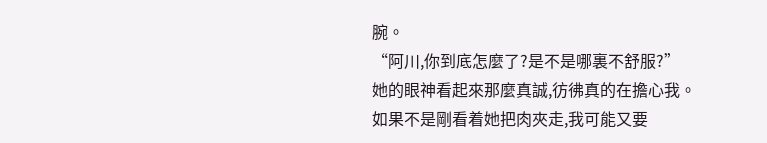腕。
“阿川,你到底怎麼了?是不是哪裏不舒服?”
她的眼神看起來那麼真誠,彷彿真的在擔心我。
如果不是剛看着她把肉夾走,我可能又要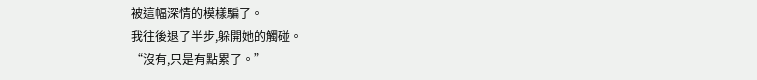被這幅深情的模樣騙了。
我往後退了半步,躲開她的觸碰。
“沒有,只是有點累了。”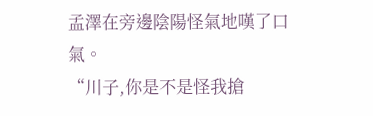孟澤在旁邊陰陽怪氣地嘆了口氣。
“川子,你是不是怪我搶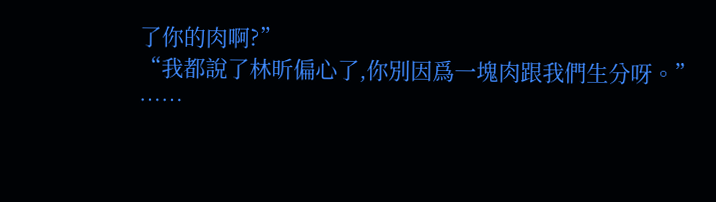了你的肉啊?”
“我都說了林昕偏心了,你別因爲一塊肉跟我們生分呀。”
……